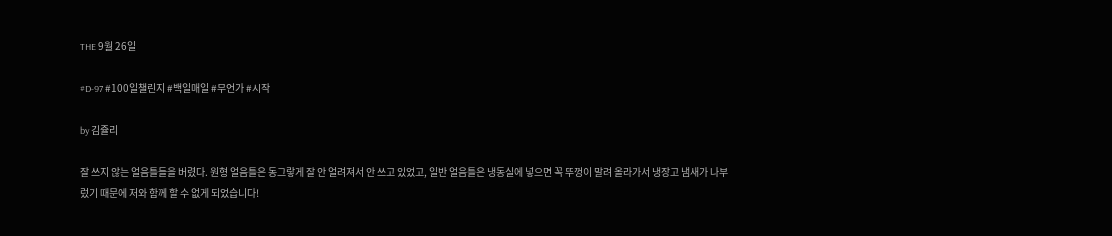THE 9월 26일

#D-97 #100일챌린지 #백일매일 #무언가 #시작

by 김쥴리

잘 쓰지 않는 얼음틀들을 버렸다. 원형 얼음틀은 동그랗게 잘 안 얼려져서 안 쓰고 있었고, 일반 얼음틀은 냉동실에 넣으면 꼭 뚜껑이 말려 올라가서 냉장고 냄새가 나부렀기 때문에 저와 함께 할 수 없게 되었습니다!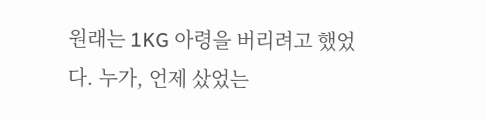원래는 1KG 아령을 버리려고 했었다. 누가, 언제 샀었는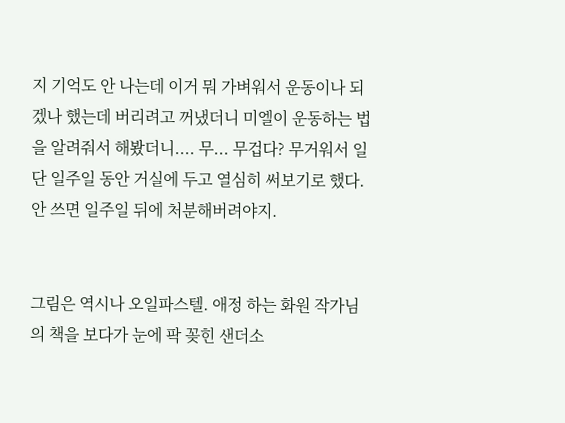지 기억도 안 나는데 이거 뭐 가벼워서 운동이나 되겠나 했는데 버리려고 꺼냈더니 미엘이 운동하는 법을 알려줘서 해봤더니.... 무... 무겁다? 무거워서 일단 일주일 동안 거실에 두고 열심히 써보기로 했다. 안 쓰면 일주일 뒤에 처분해버려야지.


그림은 역시나 오일파스텔. 애정 하는 화원 작가님의 책을 보다가 눈에 팍 꽂힌 샌더소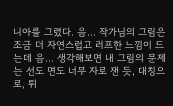니아를 그렸다. 음... 작가님의 그림은 조금 더 자연스럽고 러프한 느낌이 드는데 음... 생각해보면 내 그림의 문제는 선도 면도 너무 자로 잰 듯, 대칭으로, 튀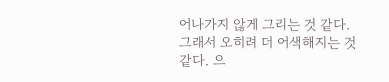어나가지 않게 그리는 것 같다. 그래서 오히려 더 어색해지는 것 같다. 으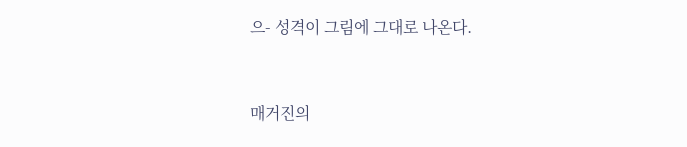으- 성격이 그림에 그대로 나온다.



매거진의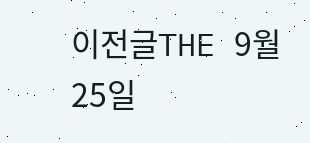이전글THE 9월 25일